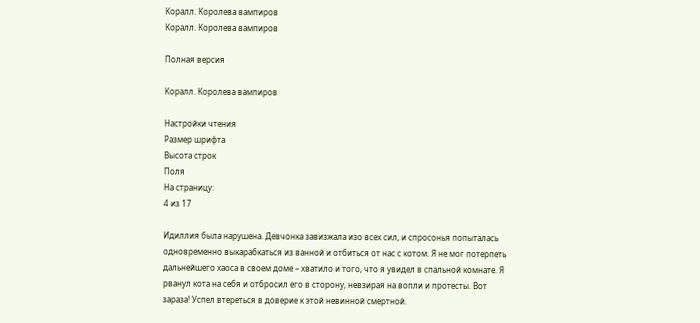Коралл. Королева вампиров
Коралл. Королева вампиров

Полная версия

Коралл. Королева вампиров

Настройки чтения
Размер шрифта
Высота строк
Поля
На страницу:
4 из 17

Идиллия была нарушена. Девчонка завизжала изо всех сил, и спросонья попыталась одновременно выкарабкаться из ванной и отбиться от нас с котом. Я не мог потерпеть дальнейшего хаоса в своем доме – хватило и того, что я увидел в спальной комнате. Я рванул кота на себя и отбросил его в сторону, невзирая на вопли и протесты. Вот зараза! Успел втереться в доверие к этой невинной смертной.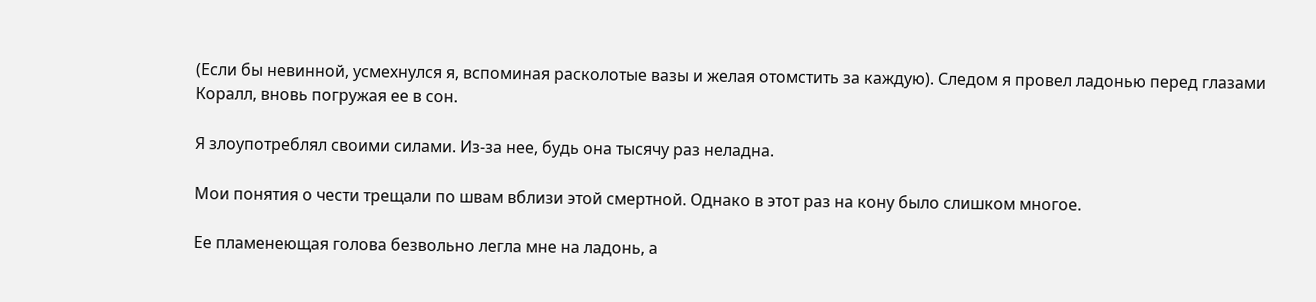(Если бы невинной, усмехнулся я, вспоминая расколотые вазы и желая отомстить за каждую). Следом я провел ладонью перед глазами Коралл, вновь погружая ее в сон.

Я злоупотреблял своими силами. Из-за нее, будь она тысячу раз неладна.

Мои понятия о чести трещали по швам вблизи этой смертной. Однако в этот раз на кону было слишком многое.

Ее пламенеющая голова безвольно легла мне на ладонь, а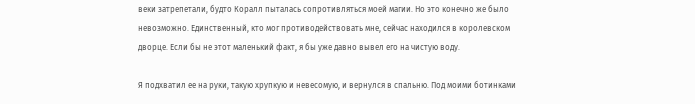веки затрепетали, будто Коралл пыталась сопротивляться моей магии. Но это конечно же было невозможно. Единственный, кто мог противодействовать мне, сейчас находился в королевском дворце. Если бы не этот маленький факт, я бы уже давно вывел его на чистую воду.

Я подхватил ее на руки, такую хрупкую и невесомую, и вернулся в спальню. Под моими ботинками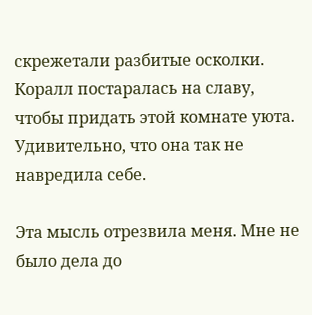скрежетали разбитые осколки. Коралл постаралась на славу, чтобы придать этой комнате уюта. Удивительно, что она так не навредила себе.

Эта мысль отрезвила меня. Мне не было дела до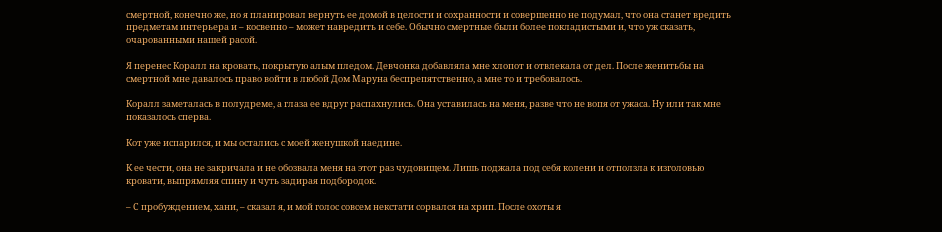смертной, конечно же, но я планировал вернуть ее домой в целости и сохранности и совершенно не подумал, что она станет вредить предметам интерьера и – косвенно – может навредить и себе. Обычно смертные были более покладистыми и, что уж сказать, очарованными нашей расой.

Я перенес Коралл на кровать, покрытую алым пледом. Девчонка добавляла мне хлопот и отвлекала от дел. После женитьбы на смертной мне давалось право войти в любой Дом Маруна беспрепятственно, а мне то и требовалось.

Коралл заметалась в полудреме, а глаза ее вдруг распахнулись. Она уставилась на меня, разве что не вопя от ужаса. Ну или так мне показалось сперва.

Кот уже испарился, и мы остались с моей женушкой наедине.

К ее чести, она не закричала и не обозвала меня на этот раз чудовищем. Лишь поджала под себя колени и отползла к изголовью кровати, выпрямляя спину и чуть задирая подбородок.

– С пробуждением, хани, – сказал я, и мой голос совсем некстати сорвался на хрип. После охоты я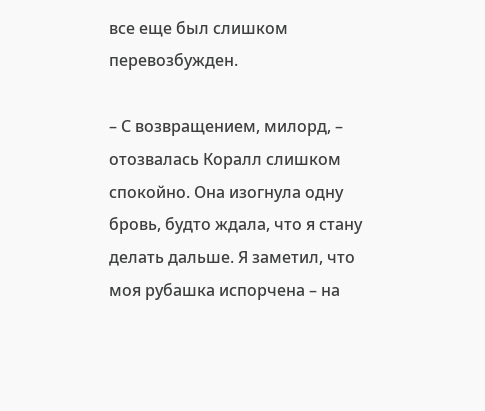все еще был слишком перевозбужден.

– С возвращением, милорд, – отозвалась Коралл слишком спокойно. Она изогнула одну бровь, будто ждала, что я стану делать дальше. Я заметил, что моя рубашка испорчена – на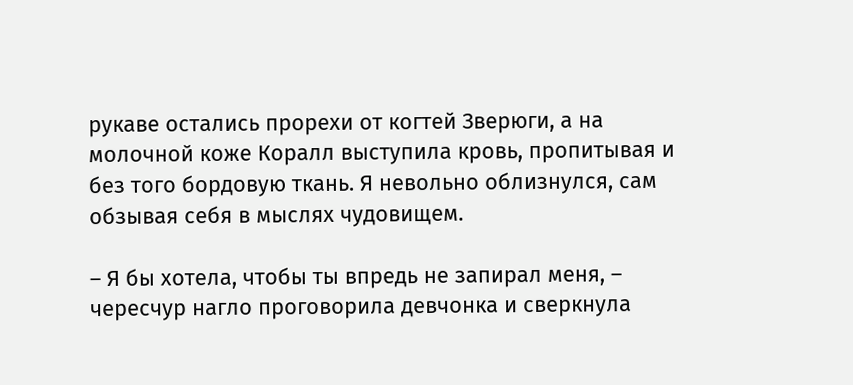рукаве остались прорехи от когтей Зверюги, а на молочной коже Коралл выступила кровь, пропитывая и без того бордовую ткань. Я невольно облизнулся, сам обзывая себя в мыслях чудовищем.

– Я бы хотела, чтобы ты впредь не запирал меня, – чересчур нагло проговорила девчонка и сверкнула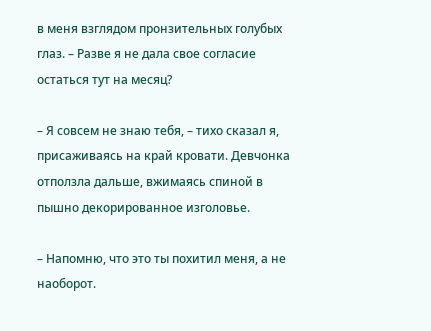в меня взглядом пронзительных голубых глаз. – Разве я не дала свое согласие остаться тут на месяц?

– Я совсем не знаю тебя, – тихо сказал я, присаживаясь на край кровати. Девчонка отползла дальше, вжимаясь спиной в пышно декорированное изголовье.

– Напомню, что это ты похитил меня, а не наоборот.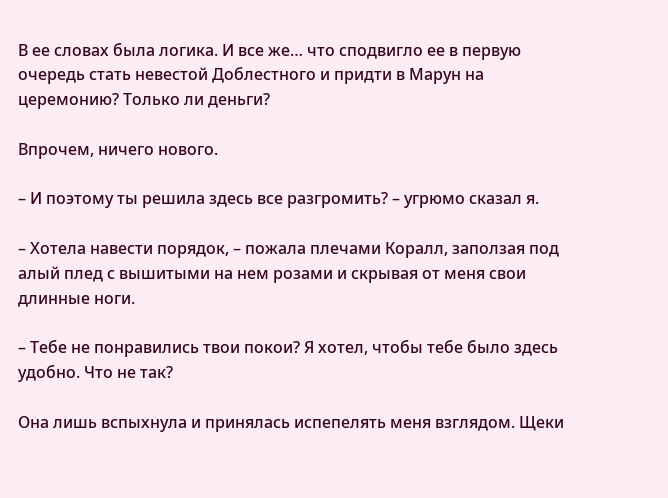В ее словах была логика. И все же… что сподвигло ее в первую очередь стать невестой Доблестного и придти в Марун на церемонию? Только ли деньги?

Впрочем, ничего нового.

– И поэтому ты решила здесь все разгромить? – угрюмо сказал я.

– Хотела навести порядок, – пожала плечами Коралл, заползая под алый плед с вышитыми на нем розами и скрывая от меня свои длинные ноги.

– Тебе не понравились твои покои? Я хотел, чтобы тебе было здесь удобно. Что не так?

Она лишь вспыхнула и принялась испепелять меня взглядом. Щеки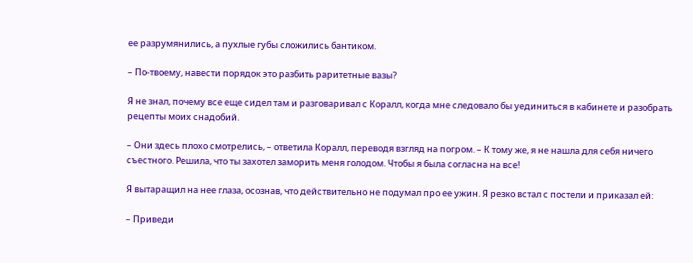ее разрумянились, а пухлые губы сложились бантиком.

– По-твоему, навести порядок это разбить раритетные вазы?

Я не знал, почему все еще сидел там и разговаривал с Коралл, когда мне следовало бы уединиться в кабинете и разобрать рецепты моих снадобий.

– Они здесь плохо смотрелись, – ответила Коралл, переводя взгляд на погром. – К тому же, я не нашла для себя ничего съестного. Решила, что ты захотел заморить меня голодом. Чтобы я была согласна на все!

Я вытаращил на нее глаза, осознав, что действительно не подумал про ее ужин. Я резко встал с постели и приказал ей:

– Приведи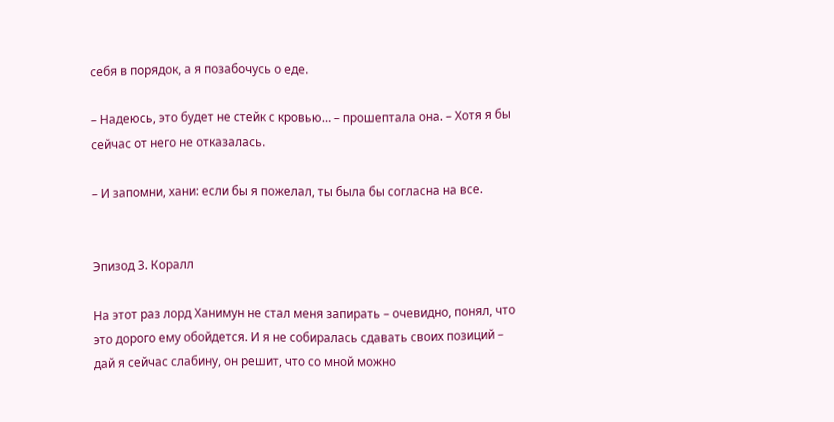себя в порядок, а я позабочусь о еде.

– Надеюсь, это будет не стейк с кровью… – прошептала она. – Хотя я бы сейчас от него не отказалась.

– И запомни, хани: если бы я пожелал, ты была бы согласна на все.


Эпизод 3. Коралл

На этот раз лорд Ханимун не стал меня запирать – очевидно, понял, что это дорого ему обойдется. И я не собиралась сдавать своих позиций – дай я сейчас слабину, он решит, что со мной можно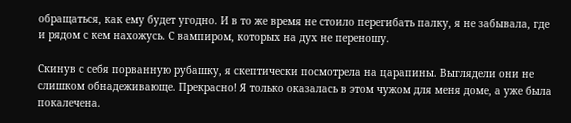обращаться, как ему будет угодно. И в то же время не стоило перегибать палку, я не забывала, где и рядом с кем нахожусь. С вампиром, которых на дух не переношу.

Скинув с себя порванную рубашку, я скептически посмотрела на царапины. Выглядели они не слишком обнадеживающе. Прекрасно! Я только оказалась в этом чужом для меня доме, а уже была покалечена.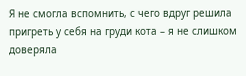Я не смогла вспомнить, с чего вдруг решила пригреть у себя на груди кота – я не слишком доверяла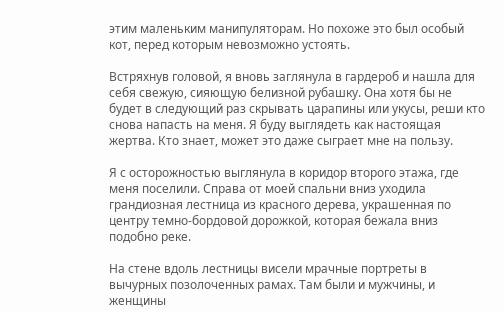этим маленьким манипуляторам. Но похоже это был особый кот, перед которым невозможно устоять.

Встряхнув головой, я вновь заглянула в гардероб и нашла для себя свежую, сияющую белизной рубашку. Она хотя бы не будет в следующий раз скрывать царапины или укусы, реши кто снова напасть на меня. Я буду выглядеть как настоящая жертва. Кто знает, может это даже сыграет мне на пользу.

Я с осторожностью выглянула в коридор второго этажа, где меня поселили. Справа от моей спальни вниз уходила грандиозная лестница из красного дерева, украшенная по центру темно-бордовой дорожкой, которая бежала вниз подобно реке.

На стене вдоль лестницы висели мрачные портреты в вычурных позолоченных рамах. Там были и мужчины, и женщины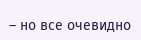– но все очевидно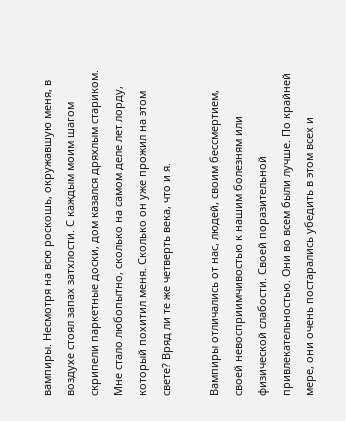вампиры. Несмотря на всю роскошь, окружавшую меня, в воздухе стоял запах затхлости. С каждым моим шагом скрипели паркетные доски, дом казался дряхлым стариком. Мне стало любопытно, сколько на самом деле лет лорду, который похитил меня. Сколько он уже прожил на этом свете? Вряд ли те же четверть века, что и я.

Вампиры отличались от нас, людей, своим бессмертием, своей невосприимчивостью к нашим болезням или физической слабости. Своей поразительной привлекательностью. Они во всем были лучше. По крайней мере, они очень постарались убедить в этом всех и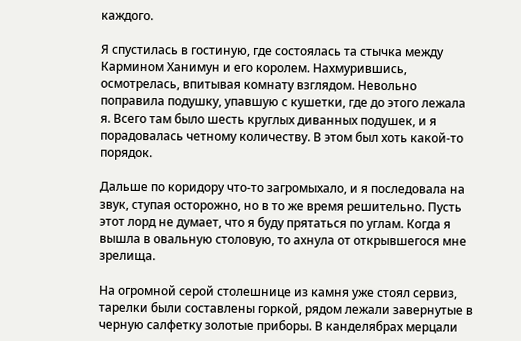каждого.

Я спустилась в гостиную, где состоялась та стычка между Кармином Ханимун и его королем. Нахмурившись, осмотрелась, впитывая комнату взглядом. Невольно поправила подушку, упавшую с кушетки, где до этого лежала я. Всего там было шесть круглых диванных подушек, и я порадовалась четному количеству. В этом был хоть какой-то порядок.

Дальше по коридору что-то загромыхало, и я последовала на звук, ступая осторожно, но в то же время решительно. Пусть этот лорд не думает, что я буду прятаться по углам. Когда я вышла в овальную столовую, то ахнула от открывшегося мне зрелища.

На огромной серой столешнице из камня уже стоял сервиз, тарелки были составлены горкой, рядом лежали завернутые в черную салфетку золотые приборы. В канделябрах мерцали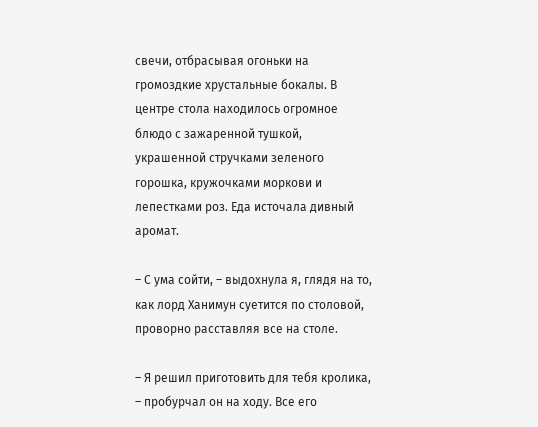свечи, отбрасывая огоньки на громоздкие хрустальные бокалы. В центре стола находилось огромное блюдо с зажаренной тушкой, украшенной стручками зеленого горошка, кружочками моркови и лепестками роз. Еда источала дивный аромат.

– С ума сойти, – выдохнула я, глядя на то, как лорд Ханимун суетится по столовой, проворно расставляя все на столе.

– Я решил приготовить для тебя кролика, – пробурчал он на ходу. Все его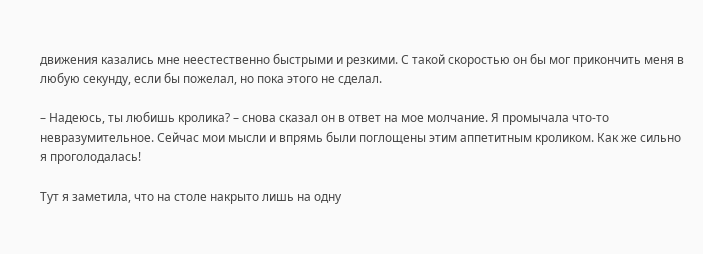движения казались мне неестественно быстрыми и резкими. С такой скоростью он бы мог прикончить меня в любую секунду, если бы пожелал, но пока этого не сделал.

– Надеюсь, ты любишь кролика? – снова сказал он в ответ на мое молчание. Я промычала что-то невразумительное. Сейчас мои мысли и впрямь были поглощены этим аппетитным кроликом. Как же сильно я проголодалась!

Тут я заметила, что на столе накрыто лишь на одну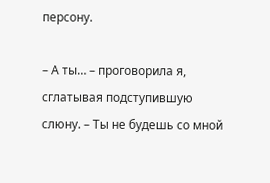персону.

– А ты… – проговорила я, сглатывая подступившую слюну. – Ты не будешь со мной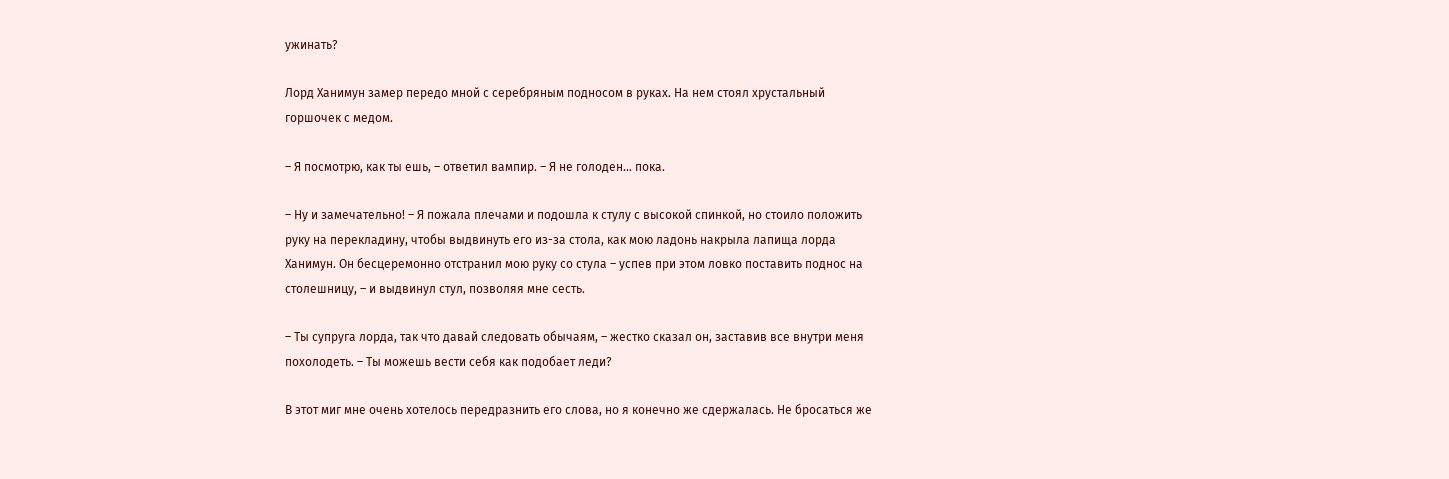ужинать?

Лорд Ханимун замер передо мной с серебряным подносом в руках. На нем стоял хрустальный горшочек с медом.

– Я посмотрю, как ты ешь, – ответил вампир. – Я не голоден… пока.

– Ну и замечательно! – Я пожала плечами и подошла к стулу с высокой спинкой, но стоило положить руку на перекладину, чтобы выдвинуть его из-за стола, как мою ладонь накрыла лапища лорда Ханимун. Он бесцеремонно отстранил мою руку со стула – успев при этом ловко поставить поднос на столешницу, – и выдвинул стул, позволяя мне сесть.

– Ты супруга лорда, так что давай следовать обычаям, – жестко сказал он, заставив все внутри меня похолодеть. – Ты можешь вести себя как подобает леди?

В этот миг мне очень хотелось передразнить его слова, но я конечно же сдержалась. Не бросаться же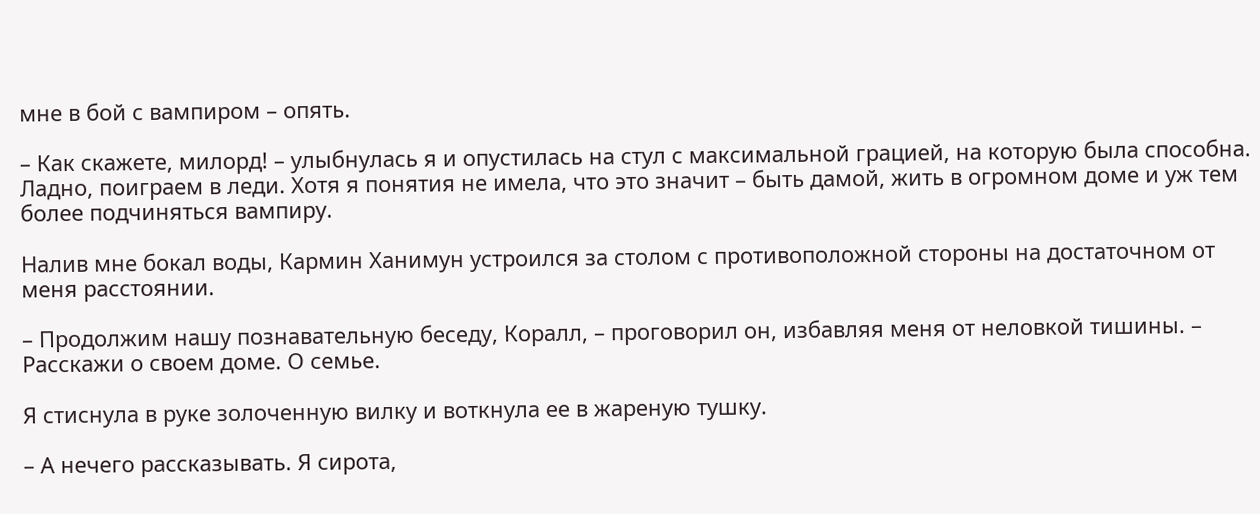мне в бой с вампиром – опять.

– Как скажете, милорд! – улыбнулась я и опустилась на стул с максимальной грацией, на которую была способна. Ладно, поиграем в леди. Хотя я понятия не имела, что это значит – быть дамой, жить в огромном доме и уж тем более подчиняться вампиру.

Налив мне бокал воды, Кармин Ханимун устроился за столом с противоположной стороны на достаточном от меня расстоянии.

– Продолжим нашу познавательную беседу, Коралл, – проговорил он, избавляя меня от неловкой тишины. – Расскажи о своем доме. О семье.

Я стиснула в руке золоченную вилку и воткнула ее в жареную тушку.

– А нечего рассказывать. Я сирота,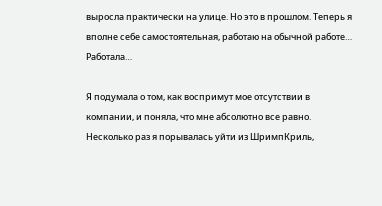выросла практически на улице. Но это в прошлом. Теперь я вполне себе самостоятельная, работаю на обычной работе… Работала…

Я подумала о том, как воспримут мое отсутствии в компании, и поняла, что мне абсолютно все равно. Несколько раз я порывалась уйти из ШримпКриль,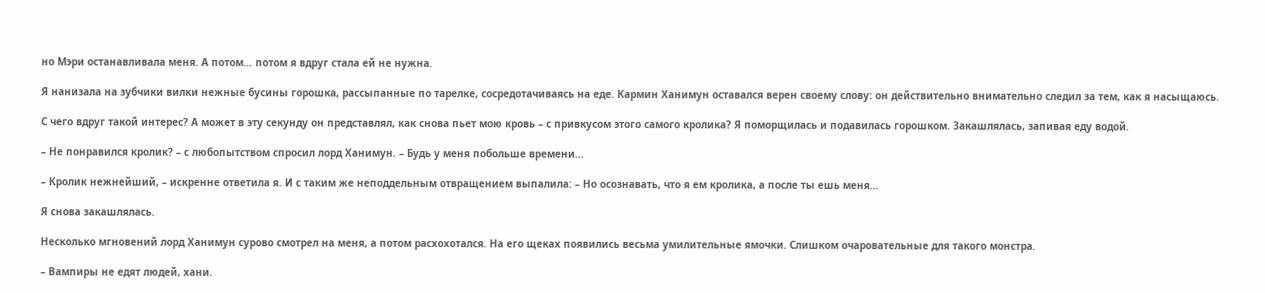но Мэри останавливала меня. А потом… потом я вдруг стала ей не нужна.

Я нанизала на зубчики вилки нежные бусины горошка, рассыпанные по тарелке, сосредотачиваясь на еде. Кармин Ханимун оставался верен своему слову: он действительно внимательно следил за тем, как я насыщаюсь.

С чего вдруг такой интерес? А может в эту секунду он представлял, как снова пьет мою кровь – с привкусом этого самого кролика? Я поморщилась и подавилась горошком. Закашлялась, запивая еду водой.

– Не понравился кролик? – с любопытством спросил лорд Ханимун. – Будь у меня побольше времени…

– Кролик нежнейший, – искренне ответила я. И с таким же неподдельным отвращением выпалила: – Но осознавать, что я ем кролика, а после ты ешь меня…

Я снова закашлялась.

Несколько мгновений лорд Ханимун сурово смотрел на меня, а потом расхохотался. На его щеках появились весьма умилительные ямочки. Слишком очаровательные для такого монстра.

– Вампиры не едят людей, хани.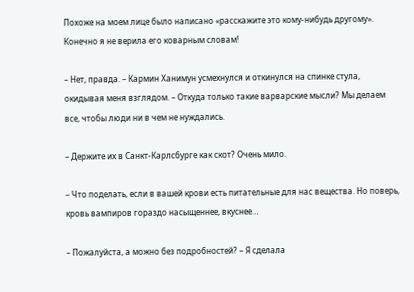Похоже на моем лице было написано «расскажите это кому-нибудь другому». Конечно я не верила его коварным словам!

– Нет, правда. – Кармин Ханимун усмехнулся и откинулся на спинке стула, окидывая меня взглядом. – Откуда только такие варварские мысли? Мы делаем все, чтобы люди ни в чем не нуждались.

– Держите их в Санкт-Карлсбурге как скот? Очень мило.

– Что поделать, если в вашей крови есть питательные для нас вещества. Но поверь, кровь вампиров гораздо насыщеннее, вкуснее…

– Пожалуйста, а можно без подробностей? – Я сделала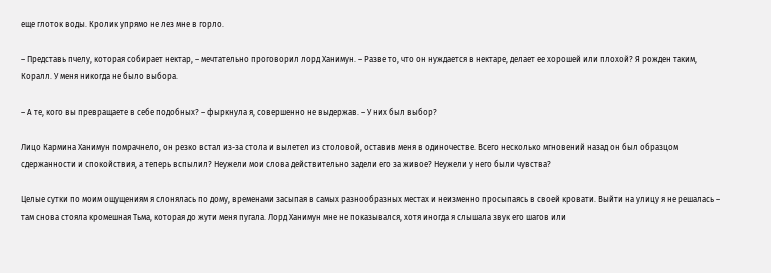еще глоток воды. Кролик упрямо не лез мне в горло.

– Представь пчелу, которая собирает нектар, – мечтательно проговорил лорд Ханимун. – Разве то, что он нуждается в нектаре, делает ее хорошей или плохой? Я рожден таким, Коралл. У меня никогда не было выбора.

– А те, кого вы превращаете в себе подобных? – фыркнула я, совершенно не выдержав. – У них был выбор?

Лицо Кармина Ханимун помрачнело, он резко встал из-за стола и вылетел из столовой, оставив меня в одиночестве. Всего несколько мгновений назад он был образцом сдержанности и спокойствия, а теперь вспылил? Неужели мои слова действительно задели его за живое? Неужели у него были чувства?

Целые сутки по моим ощущениям я слонялась по дому, временами засыпая в самых разнообразных местах и неизменно просыпаясь в своей кровати. Выйти на улицу я не решалась – там снова стояла кромешная Тьма, которая до жути меня пугала. Лорд Ханимун мне не показывался, хотя иногда я слышала звук его шагов или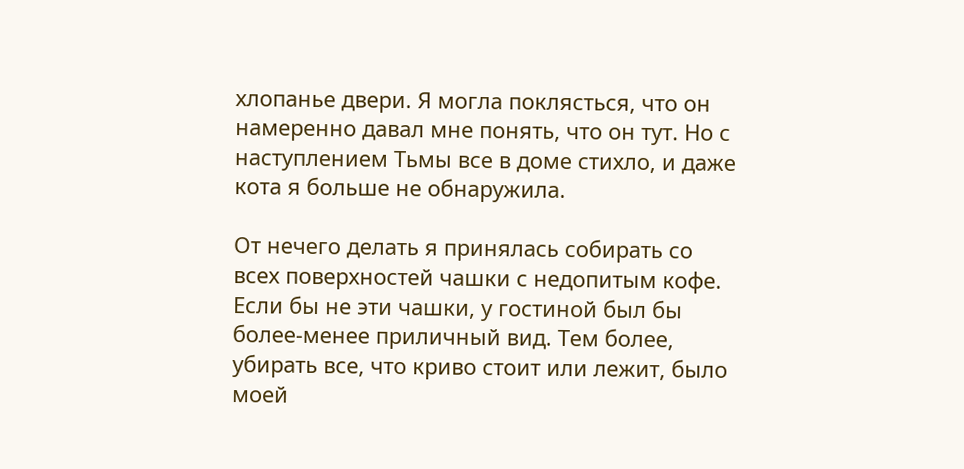хлопанье двери. Я могла поклясться, что он намеренно давал мне понять, что он тут. Но с наступлением Тьмы все в доме стихло, и даже кота я больше не обнаружила.

От нечего делать я принялась собирать со всех поверхностей чашки с недопитым кофе. Если бы не эти чашки, у гостиной был бы более-менее приличный вид. Тем более, убирать все, что криво стоит или лежит, было моей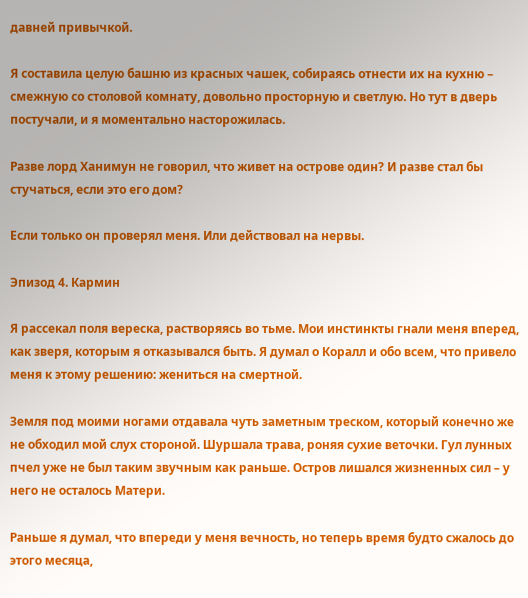давней привычкой.

Я составила целую башню из красных чашек, собираясь отнести их на кухню – смежную со столовой комнату, довольно просторную и светлую. Но тут в дверь постучали, и я моментально насторожилась.

Разве лорд Ханимун не говорил, что живет на острове один? И разве стал бы стучаться, если это его дом?

Если только он проверял меня. Или действовал на нервы.

Эпизод 4. Кармин

Я рассекал поля вереска, растворяясь во тьме. Мои инстинкты гнали меня вперед, как зверя, которым я отказывался быть. Я думал о Коралл и обо всем, что привело меня к этому решению: жениться на смертной.

Земля под моими ногами отдавала чуть заметным треском, который конечно же не обходил мой слух стороной. Шуршала трава, роняя сухие веточки. Гул лунных пчел уже не был таким звучным как раньше. Остров лишался жизненных сил – у него не осталось Матери.

Раньше я думал, что впереди у меня вечность, но теперь время будто сжалось до этого месяца,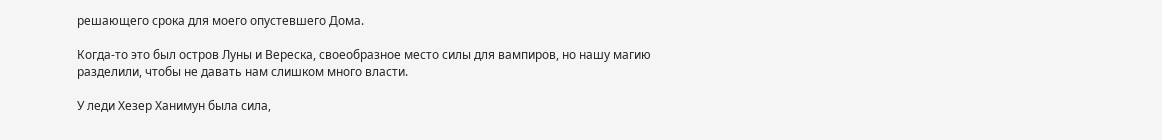решающего срока для моего опустевшего Дома.

Когда-то это был остров Луны и Вереска, своеобразное место силы для вампиров, но нашу магию разделили, чтобы не давать нам слишком много власти.

У леди Хезер Ханимун была сила,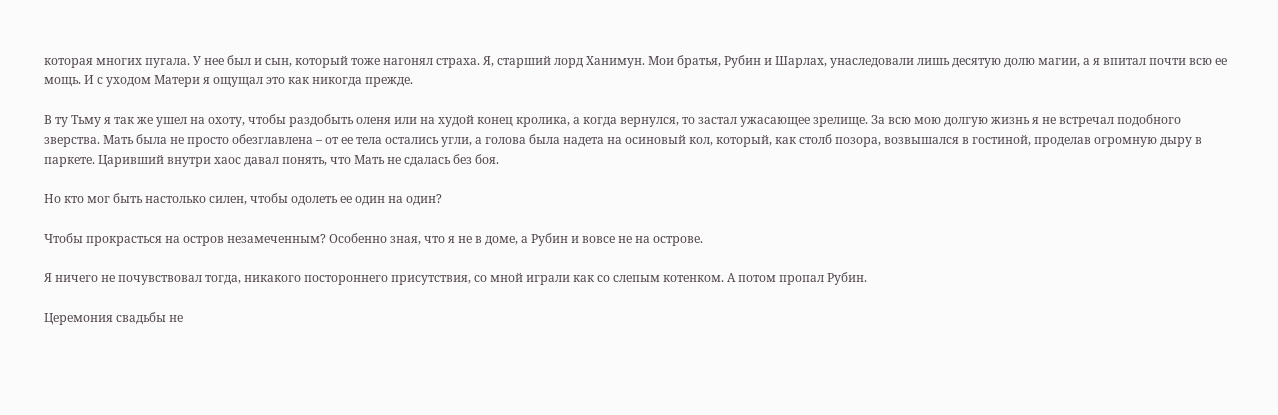которая многих пугала. У нее был и сын, который тоже нагонял страха. Я, старший лорд Ханимун. Мои братья, Рубин и Шарлах, унаследовали лишь десятую долю магии, а я впитал почти всю ее мощь. И с уходом Матери я ощущал это как никогда прежде.

В ту Тьму я так же ушел на охоту, чтобы раздобыть оленя или на худой конец кролика, а когда вернулся, то застал ужасающее зрелище. За всю мою долгую жизнь я не встречал подобного зверства. Мать была не просто обезглавлена – от ее тела остались угли, а голова была надета на осиновый кол, который, как столб позора, возвышался в гостиной, проделав огромную дыру в паркете. Царивший внутри хаос давал понять, что Мать не сдалась без боя.

Но кто мог быть настолько силен, чтобы одолеть ее один на один?

Чтобы прокрасться на остров незамеченным? Особенно зная, что я не в доме, а Рубин и вовсе не на острове.

Я ничего не почувствовал тогда, никакого постороннего присутствия, со мной играли как со слепым котенком. А потом пропал Рубин.

Церемония свадьбы не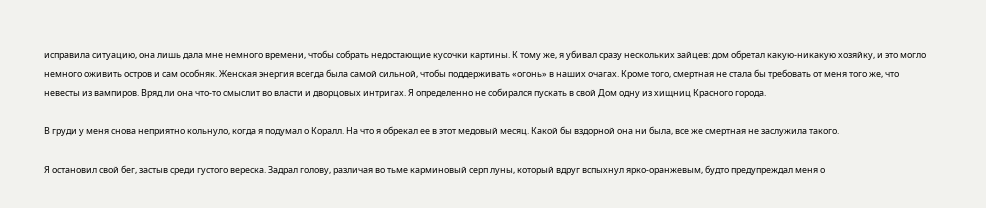исправила ситуацию, она лишь дала мне немного времени, чтобы собрать недостающие кусочки картины. К тому же, я убивал сразу нескольких зайцев: дом обретал какую-никакую хозяйку, и это могло немного оживить остров и сам особняк. Женская энергия всегда была самой сильной, чтобы поддерживать «огонь» в наших очагах. Кроме того, смертная не стала бы требовать от меня того же, что невесты из вампиров. Вряд ли она что-то смыслит во власти и дворцовых интригах. Я определенно не собирался пускать в свой Дом одну из хищниц Красного города.

В груди у меня снова неприятно кольнуло, когда я подумал о Коралл. На что я обрекал ее в этот медовый месяц. Какой бы вздорной она ни была, все же смертная не заслужила такого.

Я остановил свой бег, застыв среди густого вереска. Задрал голову, различая во тьме карминовый серп луны, который вдруг вспыхнул ярко-оранжевым, будто предупреждал меня о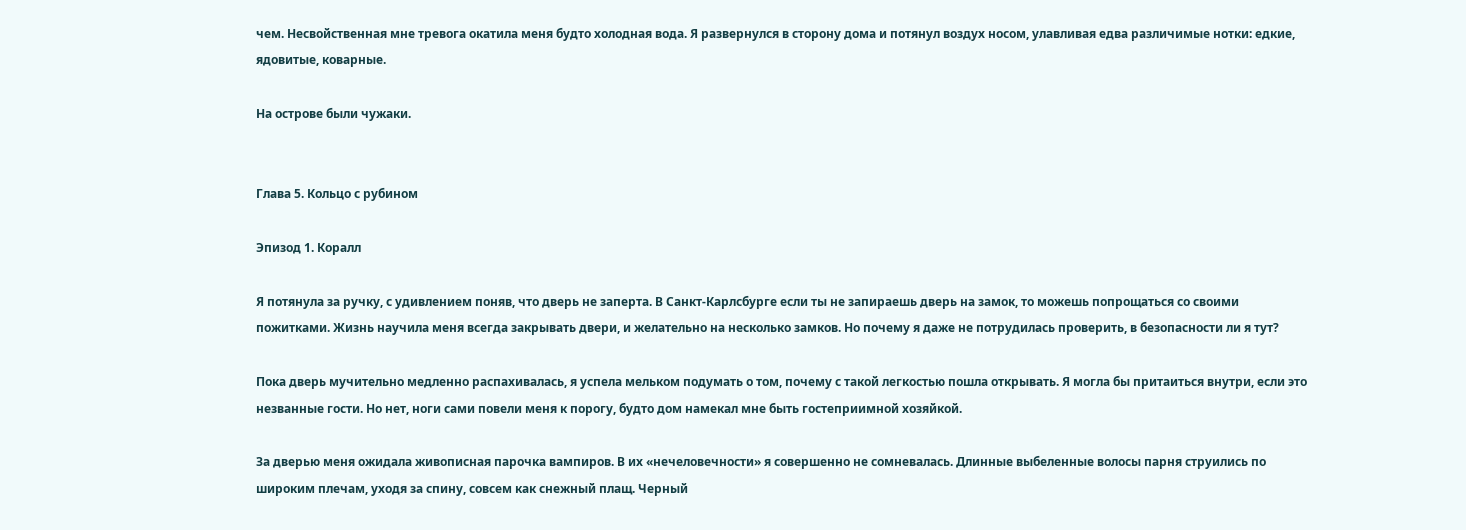чем. Несвойственная мне тревога окатила меня будто холодная вода. Я развернулся в сторону дома и потянул воздух носом, улавливая едва различимые нотки: едкие, ядовитые, коварные.

На острове были чужаки.


Глава 5. Кольцо с рубином

Эпизод 1. Коралл

Я потянула за ручку, с удивлением поняв, что дверь не заперта. В Санкт-Карлсбурге если ты не запираешь дверь на замок, то можешь попрощаться со своими пожитками. Жизнь научила меня всегда закрывать двери, и желательно на несколько замков. Но почему я даже не потрудилась проверить, в безопасности ли я тут?

Пока дверь мучительно медленно распахивалась, я успела мельком подумать о том, почему с такой легкостью пошла открывать. Я могла бы притаиться внутри, если это незванные гости. Но нет, ноги сами повели меня к порогу, будто дом намекал мне быть гостеприимной хозяйкой.

За дверью меня ожидала живописная парочка вампиров. В их «нечеловечности» я совершенно не сомневалась. Длинные выбеленные волосы парня струились по широким плечам, уходя за спину, совсем как снежный плащ. Черный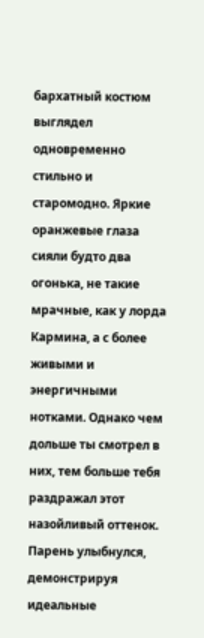бархатный костюм выглядел одновременно стильно и старомодно. Яркие оранжевые глаза сияли будто два огонька, не такие мрачные, как у лорда Кармина, а с более живыми и энергичными нотками. Однако чем дольше ты смотрел в них, тем больше тебя раздражал этот назойливый оттенок. Парень улыбнулся, демонстрируя идеальные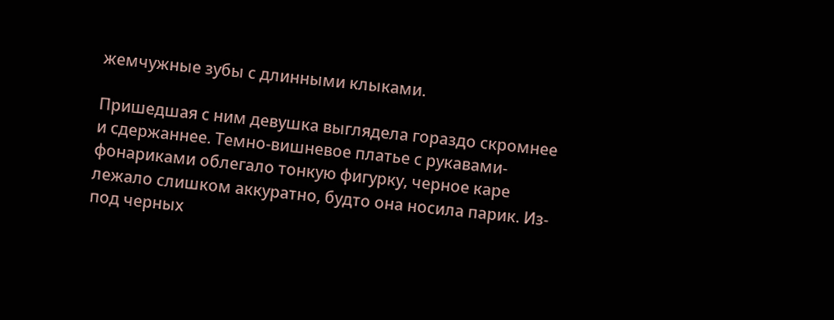жемчужные зубы с длинными клыками.

Пришедшая с ним девушка выглядела гораздо скромнее и сдержаннее. Темно-вишневое платье с рукавами-фонариками облегало тонкую фигурку, черное каре лежало слишком аккуратно, будто она носила парик. Из-под черных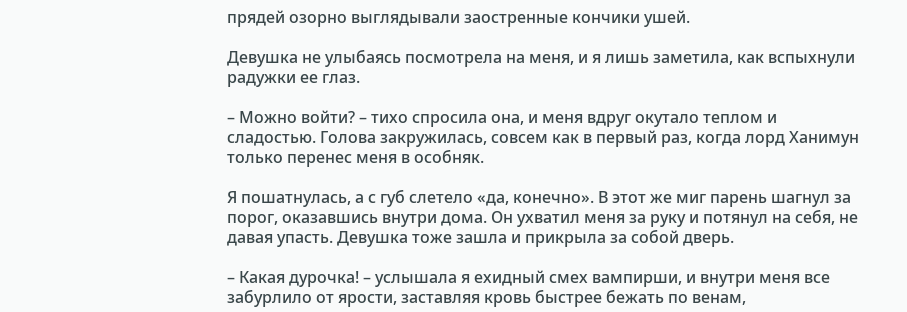прядей озорно выглядывали заостренные кончики ушей.

Девушка не улыбаясь посмотрела на меня, и я лишь заметила, как вспыхнули радужки ее глаз.

– Можно войти? – тихо спросила она, и меня вдруг окутало теплом и сладостью. Голова закружилась, совсем как в первый раз, когда лорд Ханимун только перенес меня в особняк.

Я пошатнулась, а с губ слетело «да, конечно». В этот же миг парень шагнул за порог, оказавшись внутри дома. Он ухватил меня за руку и потянул на себя, не давая упасть. Девушка тоже зашла и прикрыла за собой дверь.

– Какая дурочка! – услышала я ехидный смех вампирши, и внутри меня все забурлило от ярости, заставляя кровь быстрее бежать по венам,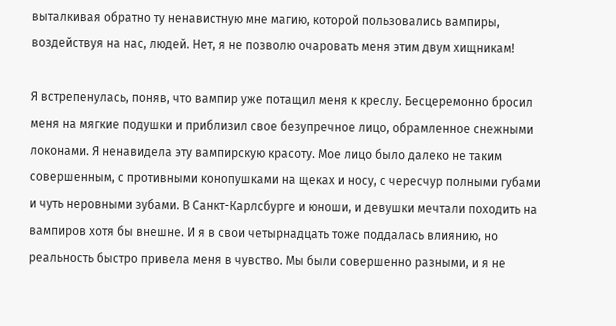выталкивая обратно ту ненавистную мне магию, которой пользовались вампиры, воздействуя на нас, людей. Нет, я не позволю очаровать меня этим двум хищникам!

Я встрепенулась, поняв, что вампир уже потащил меня к креслу. Бесцеремонно бросил меня на мягкие подушки и приблизил свое безупречное лицо, обрамленное снежными локонами. Я ненавидела эту вампирскую красоту. Мое лицо было далеко не таким совершенным, с противными конопушками на щеках и носу, с чересчур полными губами и чуть неровными зубами. В Санкт-Карлсбурге и юноши, и девушки мечтали походить на вампиров хотя бы внешне. И я в свои четырнадцать тоже поддалась влиянию, но реальность быстро привела меня в чувство. Мы были совершенно разными, и я не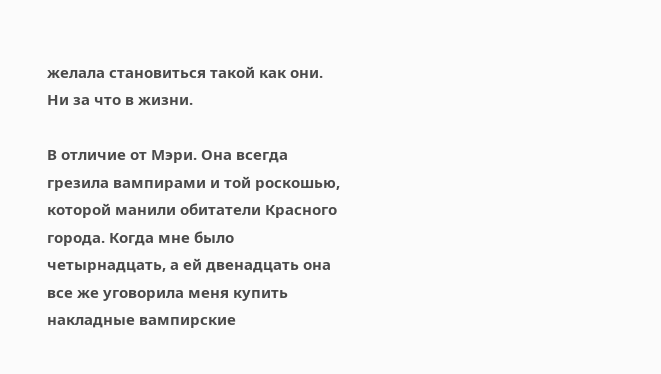желала становиться такой как они. Ни за что в жизни.

В отличие от Мэри. Она всегда грезила вампирами и той роскошью, которой манили обитатели Красного города. Когда мне было четырнадцать, а ей двенадцать она все же уговорила меня купить накладные вампирские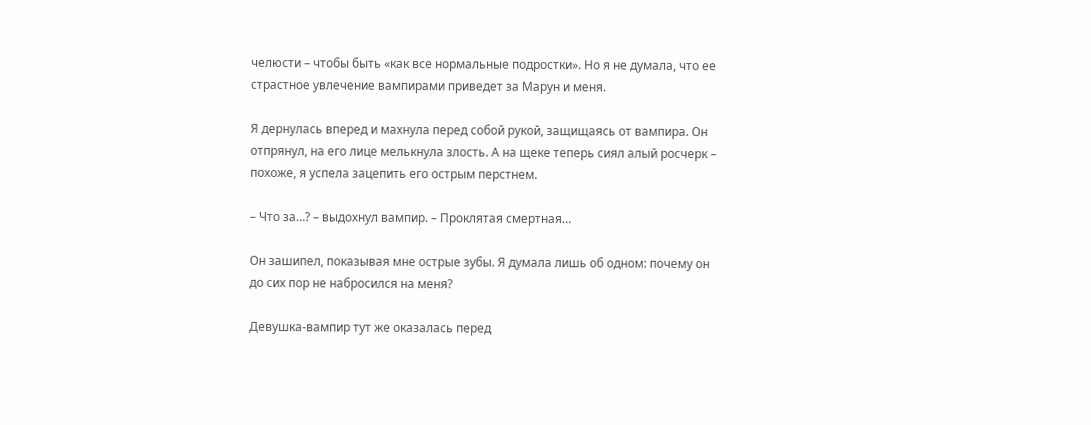челюсти – чтобы быть «как все нормальные подростки». Но я не думала, что ее страстное увлечение вампирами приведет за Марун и меня.

Я дернулась вперед и махнула перед собой рукой, защищаясь от вампира. Он отпрянул, на его лице мелькнула злость. А на щеке теперь сиял алый росчерк – похоже, я успела зацепить его острым перстнем.

– Что за…? – выдохнул вампир. – Проклятая смертная…

Он зашипел, показывая мне острые зубы. Я думала лишь об одном: почему он до сих пор не набросился на меня?

Девушка-вампир тут же оказалась перед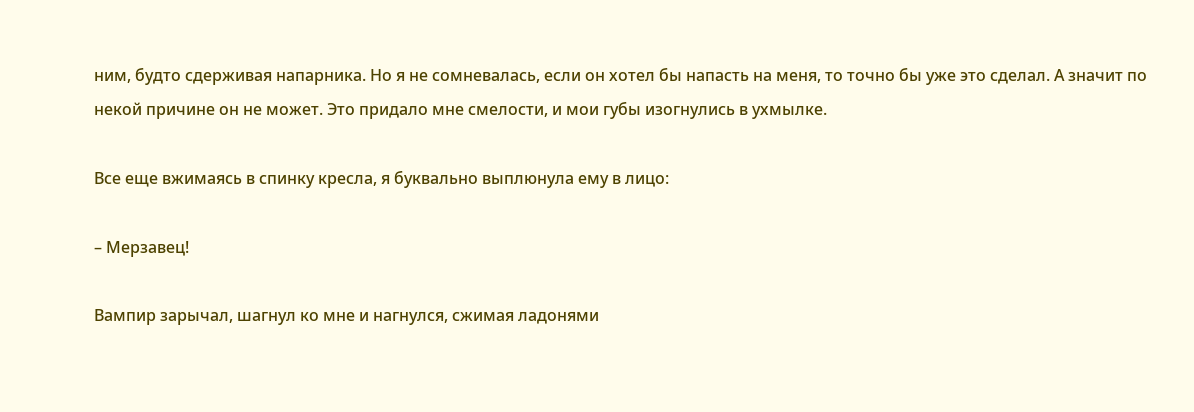ним, будто сдерживая напарника. Но я не сомневалась, если он хотел бы напасть на меня, то точно бы уже это сделал. А значит по некой причине он не может. Это придало мне смелости, и мои губы изогнулись в ухмылке.

Все еще вжимаясь в спинку кресла, я буквально выплюнула ему в лицо:

– Мерзавец!

Вампир зарычал, шагнул ко мне и нагнулся, сжимая ладонями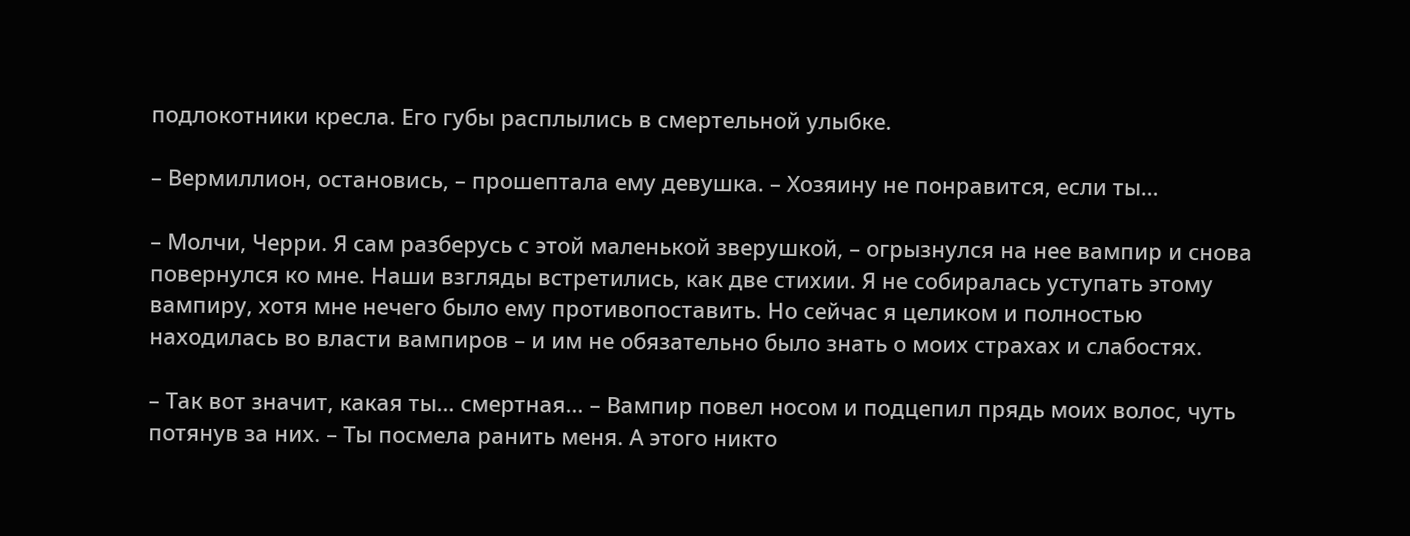подлокотники кресла. Его губы расплылись в смертельной улыбке.

– Вермиллион, остановись, – прошептала ему девушка. – Хозяину не понравится, если ты…

– Молчи, Черри. Я сам разберусь с этой маленькой зверушкой, – огрызнулся на нее вампир и снова повернулся ко мне. Наши взгляды встретились, как две стихии. Я не собиралась уступать этому вампиру, хотя мне нечего было ему противопоставить. Но сейчас я целиком и полностью находилась во власти вампиров – и им не обязательно было знать о моих страхах и слабостях.

– Так вот значит, какая ты… смертная… – Вампир повел носом и подцепил прядь моих волос, чуть потянув за них. – Ты посмела ранить меня. А этого никто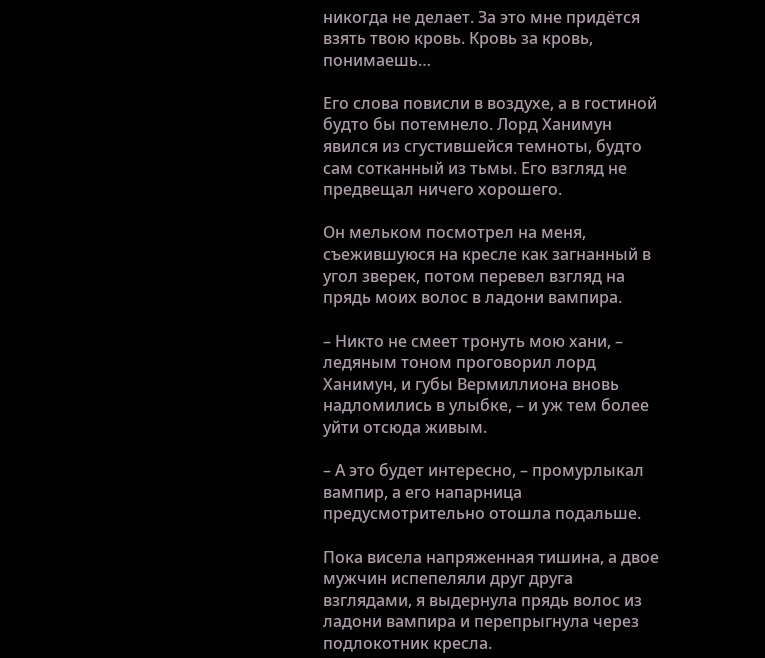никогда не делает. За это мне придётся взять твою кровь. Кровь за кровь, понимаешь…

Его слова повисли в воздухе, а в гостиной будто бы потемнело. Лорд Ханимун явился из сгустившейся темноты, будто сам сотканный из тьмы. Его взгляд не предвещал ничего хорошего.

Он мельком посмотрел на меня, съежившуюся на кресле как загнанный в угол зверек, потом перевел взгляд на прядь моих волос в ладони вампира.

– Никто не смеет тронуть мою хани, – ледяным тоном проговорил лорд Ханимун, и губы Вермиллиона вновь надломились в улыбке, – и уж тем более уйти отсюда живым.

– А это будет интересно, – промурлыкал вампир, а его напарница предусмотрительно отошла подальше.

Пока висела напряженная тишина, а двое мужчин испепеляли друг друга взглядами, я выдернула прядь волос из ладони вампира и перепрыгнула через подлокотник кресла.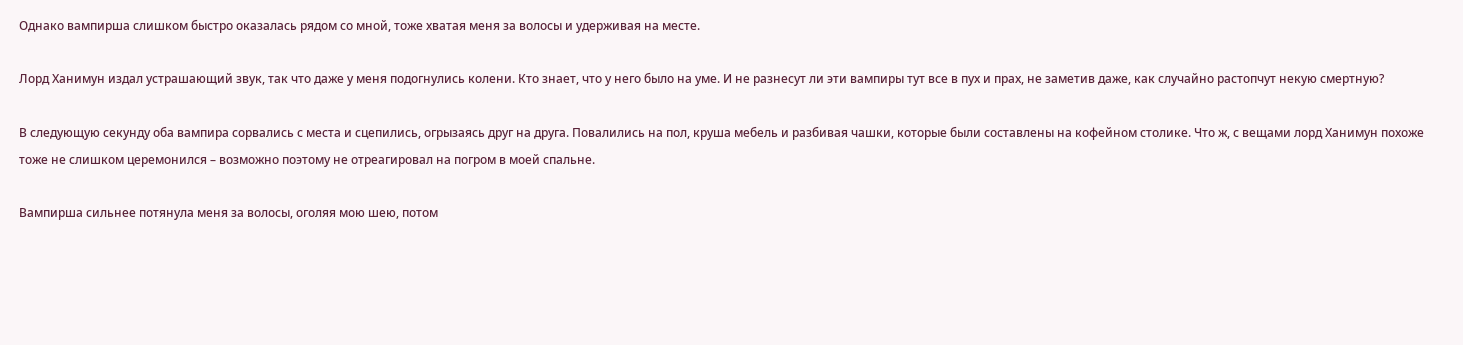Однако вампирша слишком быстро оказалась рядом со мной, тоже хватая меня за волосы и удерживая на месте.

Лорд Ханимун издал устрашающий звук, так что даже у меня подогнулись колени. Кто знает, что у него было на уме. И не разнесут ли эти вампиры тут все в пух и прах, не заметив даже, как случайно растопчут некую смертную?

В следующую секунду оба вампира сорвались с места и сцепились, огрызаясь друг на друга. Повалились на пол, круша мебель и разбивая чашки, которые были составлены на кофейном столике. Что ж, с вещами лорд Ханимун похоже тоже не слишком церемонился – возможно поэтому не отреагировал на погром в моей спальне.

Вампирша сильнее потянула меня за волосы, оголяя мою шею, потом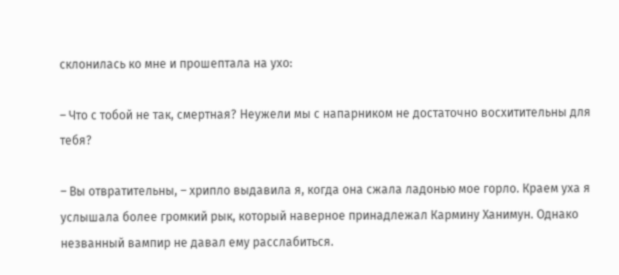склонилась ко мне и прошептала на ухо:

– Что с тобой не так, смертная? Неужели мы с напарником не достаточно восхитительны для тебя?

– Вы отвратительны, – хрипло выдавила я, когда она сжала ладонью мое горло. Краем уха я услышала более громкий рык, который наверное принадлежал Кармину Ханимун. Однако незванный вампир не давал ему расслабиться.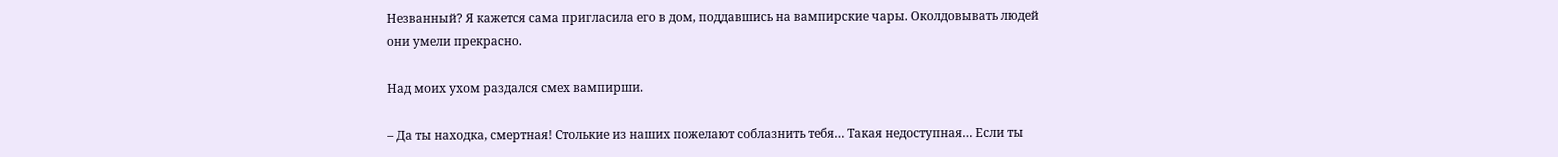Незванный? Я кажется сама пригласила его в дом, поддавшись на вампирские чары. Околдовывать людей они умели прекрасно.

Над моих ухом раздался смех вампирши.

– Да ты находка, смертная! Столькие из наших пожелают соблазнить тебя… Такая недоступная… Если ты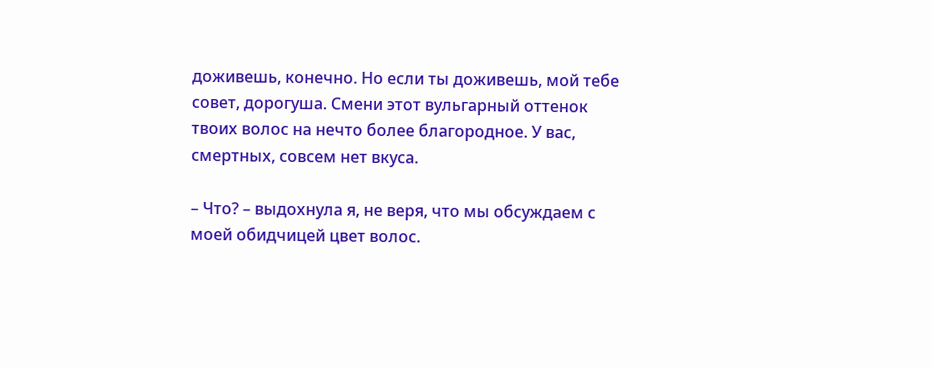доживешь, конечно. Но если ты доживешь, мой тебе совет, дорогуша. Смени этот вульгарный оттенок твоих волос на нечто более благородное. У вас, смертных, совсем нет вкуса.

– Что? – выдохнула я, не веря, что мы обсуждаем с моей обидчицей цвет волос.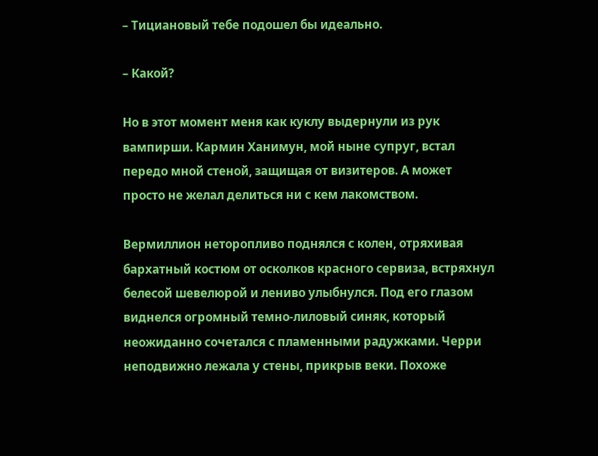– Тициановый тебе подошел бы идеально.

– Какой?

Но в этот момент меня как куклу выдернули из рук вампирши. Кармин Ханимун, мой ныне супруг, встал передо мной стеной, защищая от визитеров. А может просто не желал делиться ни с кем лакомством.

Вермиллион неторопливо поднялся с колен, отряхивая бархатный костюм от осколков красного сервиза, встряхнул белесой шевелюрой и лениво улыбнулся. Под его глазом виднелся огромный темно-лиловый синяк, который неожиданно сочетался с пламенными радужками. Черри неподвижно лежала у стены, прикрыв веки. Похоже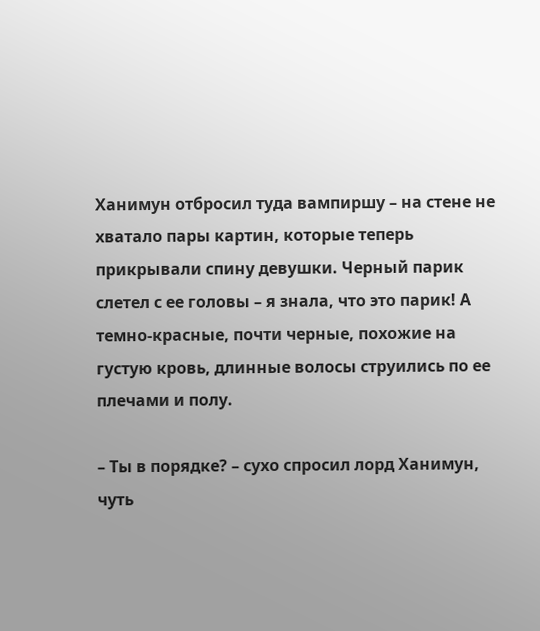Ханимун отбросил туда вампиршу – на стене не хватало пары картин, которые теперь прикрывали спину девушки. Черный парик слетел с ее головы – я знала, что это парик! А темно-красные, почти черные, похожие на густую кровь, длинные волосы струились по ее плечами и полу.

– Ты в порядке? – сухо спросил лорд Ханимун, чуть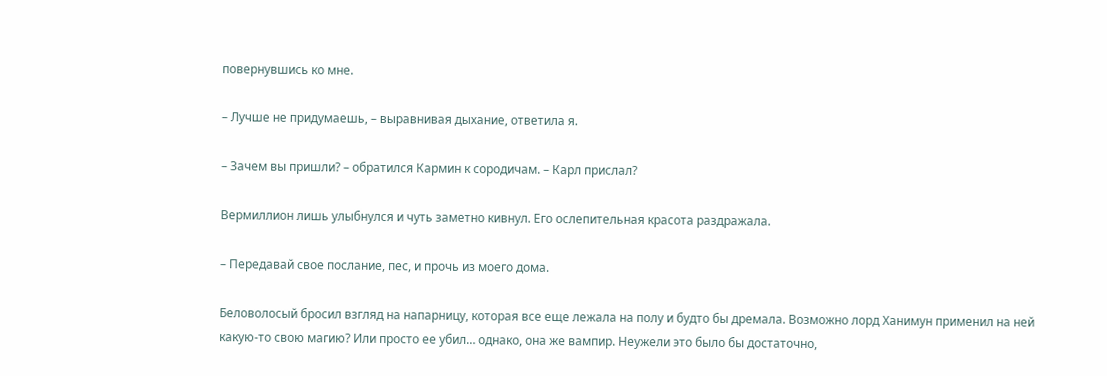повернувшись ко мне.

– Лучше не придумаешь, – выравнивая дыхание, ответила я.

– Зачем вы пришли? – обратился Кармин к сородичам. – Карл прислал?

Вермиллион лишь улыбнулся и чуть заметно кивнул. Его ослепительная красота раздражала.

– Передавай свое послание, пес, и прочь из моего дома.

Беловолосый бросил взгляд на напарницу, которая все еще лежала на полу и будто бы дремала. Возможно лорд Ханимун применил на ней какую-то свою магию? Или просто ее убил… однако, она же вампир. Неужели это было бы достаточно,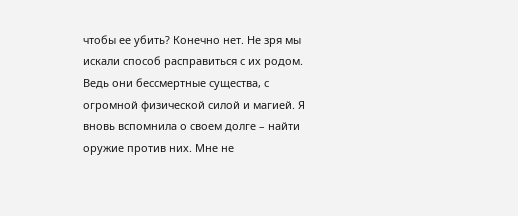чтобы ее убить? Конечно нет. Не зря мы искали способ расправиться с их родом. Ведь они бессмертные существа, с огромной физической силой и магией. Я вновь вспомнила о своем долге – найти оружие против них. Мне не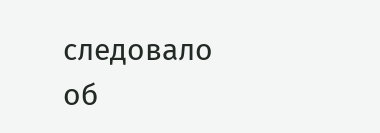следовало об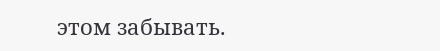этом забывать.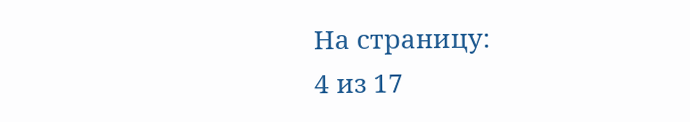На страницу:
4 из 17